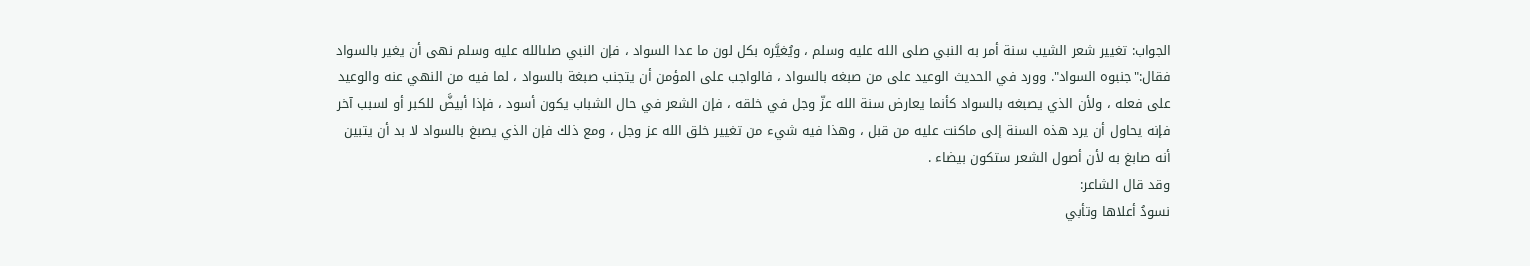الجواب: تغيير شعر الشيب سنة أمر به النبي صلى الله عليه وسلم ، ويُغيَّره بكل لون ما عدا السواد ، فإن النبي صلىالله عليه وسلم نهى أن يغير بالسواد فقال:"جنبوه السواد". وورد في الحديث الوعيد على من صبغه بالسواد ، فالواجب على المؤمن أن يتجنب صبغة بالسواد ، لما فيه من النهي عنه والوعيد على فعله ، ولأن الذي يصبغه بالسواد كأنما يعارض سنة الله عزّ وجل في خلقه ، فإن الشعر في حال الشباب يكون أسود ، فإذا أبيضَّ للكبر أو لسبب آخر فإنه يحاول أن يرد هذه السنة إلى ماكنت عليه من قبل ، وهذا فيه شيء من تغيير خلق الله عز وجل ، ومع ذلك فإن الذي يصبغ بالسواد لا بد أن يتبين أنه صابغ به لأن أصول الشعر ستكون بيضاء .
وقد قال الشاعر:
نسودُ أعلاها وتأبي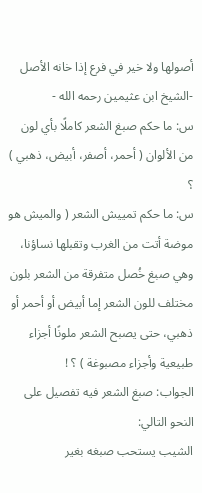أصولها ولا خير في فرع إذا خانه الأصل
-الشيخ ابن عثيمين رحمه الله -
س: ما حكم صبغ الشعر كاملًا بأي لون من الألوان ( أحمر، أصفر، أبيض، ذهبي ) ؟
س: ما حكم تمييش الشعر ( والميش هو موضة أتت من الغرب وتقبلها نساؤنا، وهي صبغ خُصل متفرقة من الشعر بلون مختلف للون الشعر إما أبيض أو أحمر أو ذهبي، حتى يصبح الشعر ملونًا أجزاء طبيعية وأجزاء مصبوغة ) ؟ !
الجواب: صبغ الشعر فيه تفصيل على النحو التالي:
الشيب يستحب صبغه بغير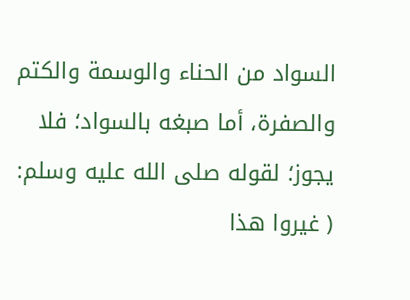السواد من الحناء والوسمة والكتم والصفرة، أما صبغه بالسواد؛ فلا يجوز؛ لقوله صلى الله عليه وسلم: ( غيروا هذا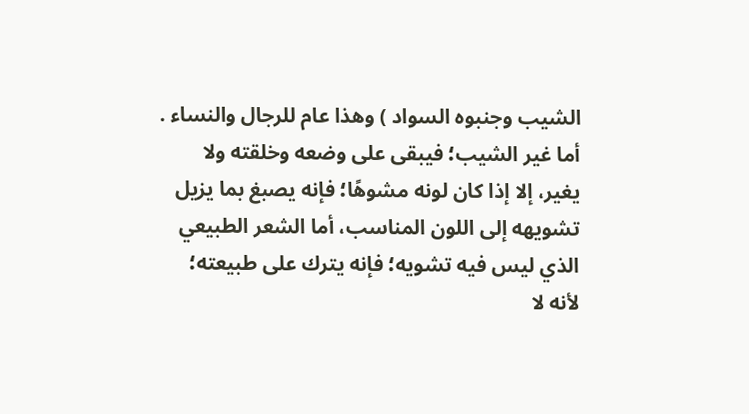الشيب وجنبوه السواد ) وهذا عام للرجال والنساء .
أما غير الشيب؛ فيبقى على وضعه وخلقته ولا يغير، إلا إذا كان لونه مشوهًا؛ فإنه يصبغ بما يزيل تشويهه إلى اللون المناسب، أما الشعر الطبيعي الذي ليس فيه تشويه؛ فإنه يترك على طبيعته؛ لأنه لا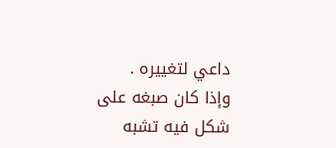داعي لتغييره .
وإذا كان صبغه على شكل فيه تشبه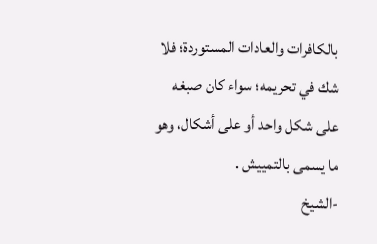بالكافرات والعادات المستوردة؛ فلا شك في تحريمه؛ سواء كان صبغه على شكل واحد أو على أشكال، وهو ما يسمى بالتمييش .
-الشيخ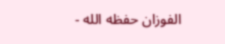الفوزان حفظه الله -